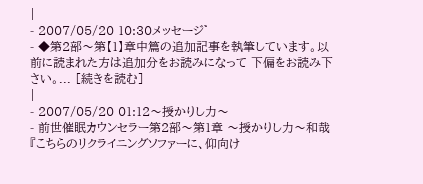|
- 2007/05/20 10:30メッセージ゛
- ◆第2部〜第【1】章中篇の追加記事を執筆しています。以前に読まれた方は追加分をお読みになって 下偏をお読み下さい。... [続きを読む]
|
- 2007/05/20 01:12〜授かりし力〜
- 前世催眠カウンセラー第2部〜第1章 〜授かりし力〜和哉『こちらのリクライニングソファーに、仰向け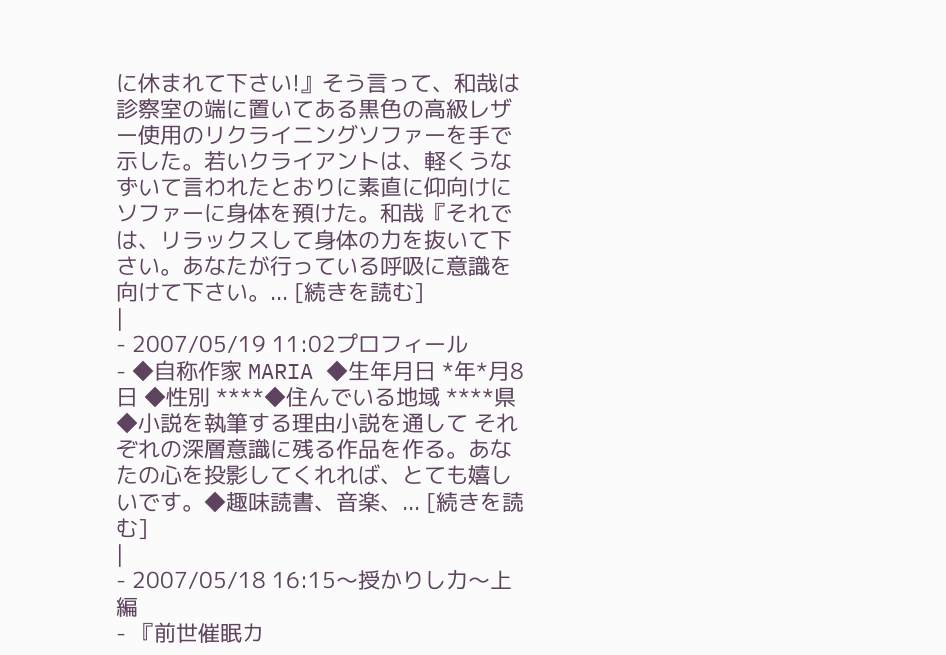に休まれて下さい!』そう言って、和哉は診察室の端に置いてある黒色の高級レザー使用のリクライニングソファーを手で示した。若いクライアントは、軽くうなずいて言われたとおりに素直に仰向けにソファーに身体を預けた。和哉『それでは、リラックスして身体の力を抜いて下さい。あなたが行っている呼吸に意識を向けて下さい。... [続きを読む]
|
- 2007/05/19 11:02プロフィール
- ◆自称作家 MARIA ◆生年月日 *年*月8日 ◆性別 ****◆住んでいる地域 ****県◆小説を執筆する理由小説を通して それぞれの深層意識に残る作品を作る。あなたの心を投影してくれれば、とても嬉しいです。◆趣味読書、音楽、... [続きを読む]
|
- 2007/05/18 16:15〜授かりし力〜上編
- 『前世催眠カ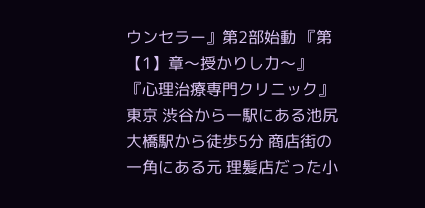ウンセラー』第2部始動 『第【1】章〜授かりし力〜』『心理治療専門クリニック』東京 渋谷から一駅にある池尻大橋駅から徒歩5分 商店街の一角にある元 理髪店だった小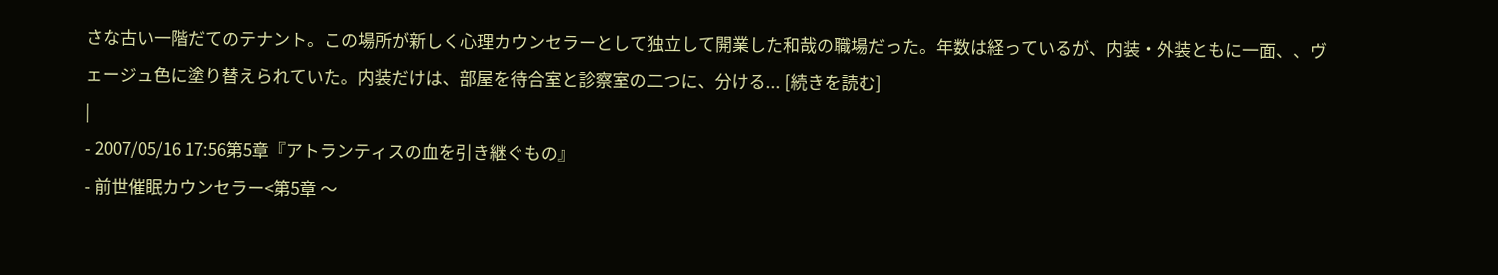さな古い一階だてのテナント。この場所が新しく心理カウンセラーとして独立して開業した和哉の職場だった。年数は経っているが、内装・外装ともに一面、、ヴェージュ色に塗り替えられていた。内装だけは、部屋を待合室と診察室の二つに、分ける... [続きを読む]
|
- 2007/05/16 17:56第5章『アトランティスの血を引き継ぐもの』
- 前世催眠カウンセラー<第5章 〜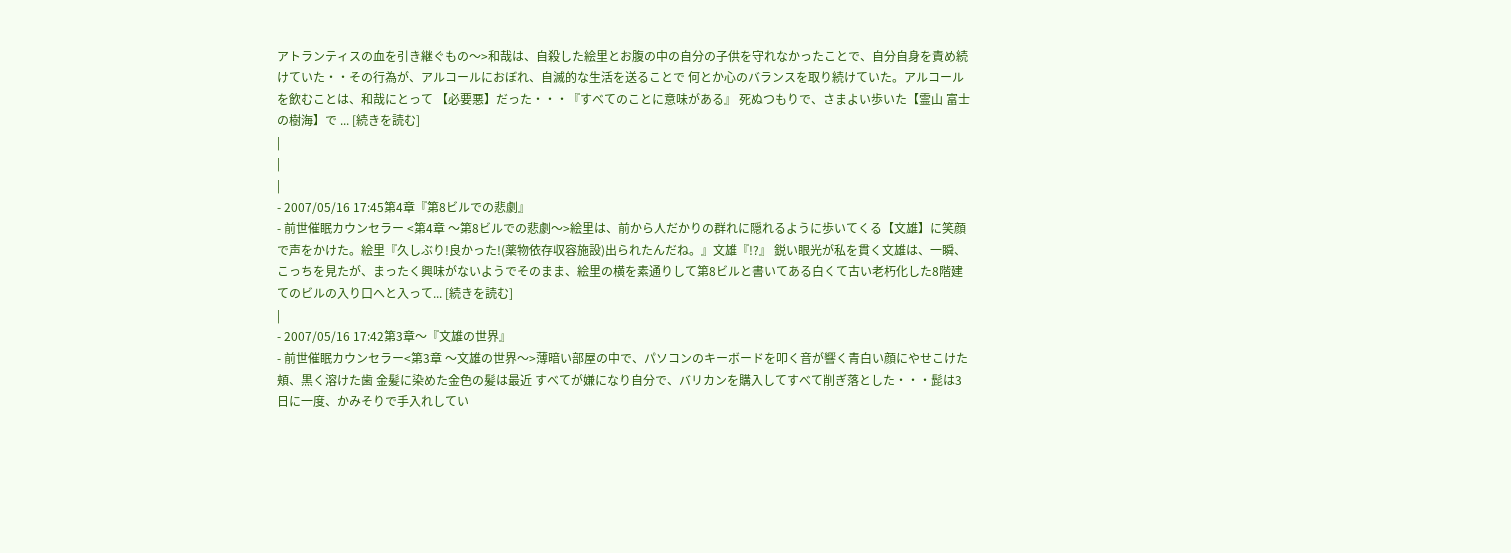アトランティスの血を引き継ぐもの〜>和哉は、自殺した絵里とお腹の中の自分の子供を守れなかったことで、自分自身を責め続けていた・・その行為が、アルコールにおぼれ、自滅的な生活を送ることで 何とか心のバランスを取り続けていた。アルコールを飲むことは、和哉にとって 【必要悪】だった・・・『すべてのことに意味がある』 死ぬつもりで、さまよい歩いた【霊山 富士の樹海】で ... [続きを読む]
|
|
|
- 2007/05/16 17:45第4章『第8ビルでの悲劇』
- 前世催眠カウンセラー <第4章 〜第8ビルでの悲劇〜>絵里は、前から人だかりの群れに隠れるように歩いてくる【文雄】に笑顔で声をかけた。絵里『久しぶり!良かった!(薬物依存収容施設)出られたんだね。』文雄『!?』 鋭い眼光が私を貫く文雄は、一瞬、こっちを見たが、まったく興味がないようでそのまま、絵里の横を素通りして第8ビルと書いてある白くて古い老朽化した8階建てのビルの入り口へと入って... [続きを読む]
|
- 2007/05/16 17:42第3章〜『文雄の世界』
- 前世催眠カウンセラー<第3章 〜文雄の世界〜>薄暗い部屋の中で、パソコンのキーボードを叩く音が響く青白い顔にやせこけた頬、黒く溶けた歯 金髪に染めた金色の髪は最近 すべてが嫌になり自分で、バリカンを購入してすべて削ぎ落とした・・・髭は3日に一度、かみそりで手入れしてい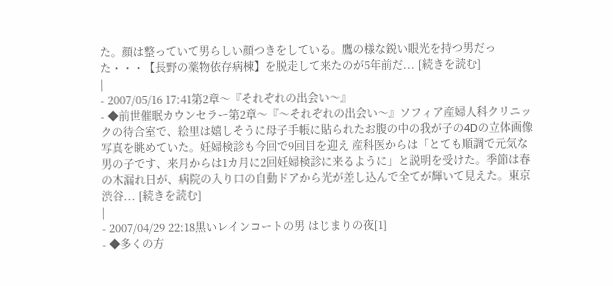た。顔は整っていて男らしい顔つきをしている。鷹の様な鋭い眼光を持つ男だった・・・【長野の薬物依存病棟】を脱走して来たのが5年前だ... [続きを読む]
|
- 2007/05/16 17:41第2章〜『それぞれの出会い〜』
- ◆前世催眠カウンセラー第2章〜『〜それぞれの出会い〜』ソフィア産婦人科クリニックの待合室で、絵里は嬉しそうに母子手帳に貼られたお腹の中の我が子の4Dの立体画像写真を眺めていた。妊婦検診も今回で9回目を迎え 産科医からは「とても順調で元気な男の子です、来月からは1カ月に2回妊婦検診に来るように」と説明を受けた。季節は春の木漏れ日が、病院の入り口の自動ドアから光が差し込んで全てが輝いて見えた。東京 渋谷... [続きを読む]
|
- 2007/04/29 22:18黒いレインコートの男 はじまりの夜[1]
- ◆多くの方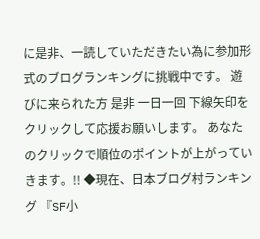に是非、一読していただきたい為に参加形式のブログランキングに挑戦中です。 遊びに来られた方 是非 一日一回 下線矢印をクリックして応援お願いします。 あなたのクリックで順位のポイントが上がっていきます。!! ◆現在、日本ブログ村ランキング 『SF小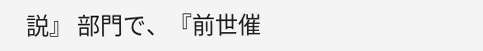説』 部門で、『前世催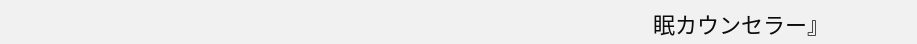眠カウンセラー』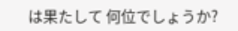は果たして 何位でしょうか?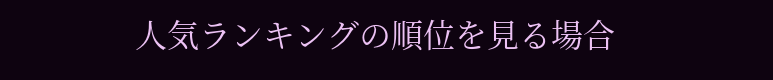人気ランキングの順位を見る場合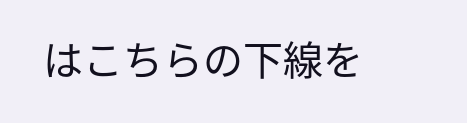はこちらの下線を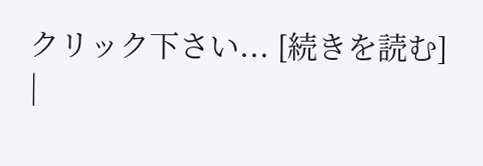クリック下さい... [続きを読む]
|